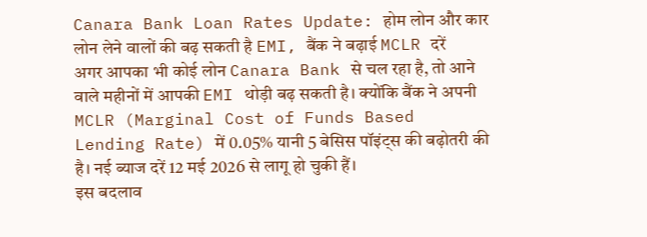Canara Bank Loan Rates Update: होम लोन और कार लोन लेने वालों की बढ़ सकती है EMI, बैंक ने बढ़ाई MCLR दरें
अगर आपका भी कोई लोन Canara Bank से चल रहा है, तो आने वाले महीनों में आपकी EMI थोड़ी बढ़ सकती है। क्योंकि बैंक ने अपनी MCLR (Marginal Cost of Funds Based Lending Rate) में 0.05% यानी 5 बेसिस पॉइंट्स की बढ़ोतरी की है। नई ब्याज दरें 12 मई 2026 से लागू हो चुकी हैं।
इस बदलाव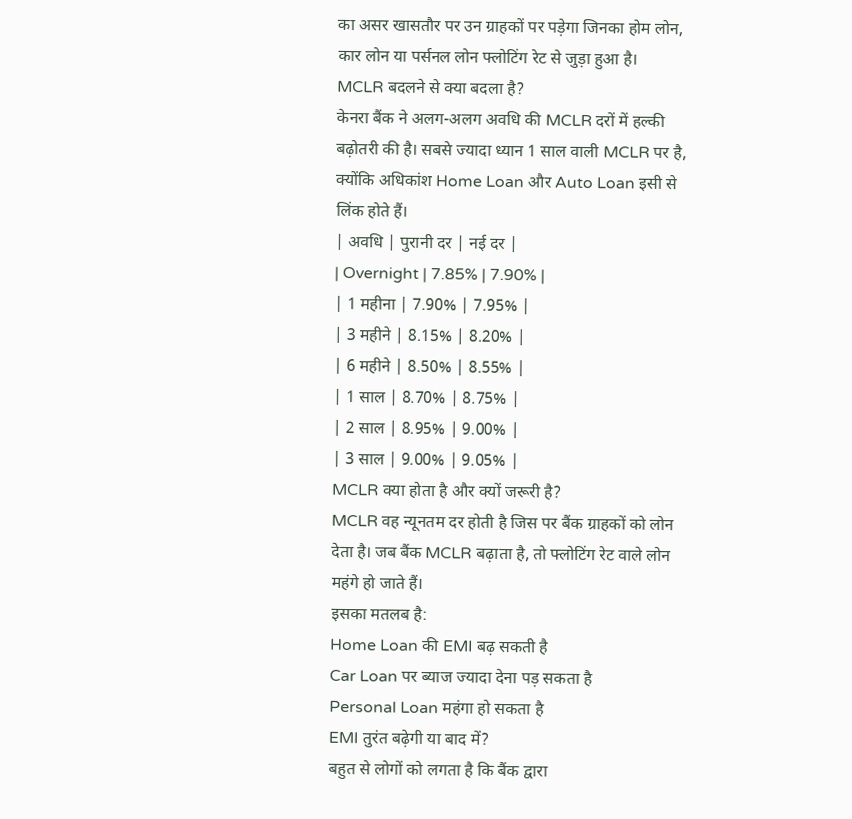का असर खासतौर पर उन ग्राहकों पर पड़ेगा जिनका होम लोन, कार लोन या पर्सनल लोन फ्लोटिंग रेट से जुड़ा हुआ है।
MCLR बदलने से क्या बदला है?
केनरा बैंक ने अलग-अलग अवधि की MCLR दरों में हल्की बढ़ोतरी की है। सबसे ज्यादा ध्यान 1 साल वाली MCLR पर है, क्योंकि अधिकांश Home Loan और Auto Loan इसी से लिंक होते हैं।
| अवधि | पुरानी दर | नई दर |
| Overnight | 7.85% | 7.90% |
| 1 महीना | 7.90% | 7.95% |
| 3 महीने | 8.15% | 8.20% |
| 6 महीने | 8.50% | 8.55% |
| 1 साल | 8.70% | 8.75% |
| 2 साल | 8.95% | 9.00% |
| 3 साल | 9.00% | 9.05% |
MCLR क्या होता है और क्यों जरूरी है?
MCLR वह न्यूनतम दर होती है जिस पर बैंक ग्राहकों को लोन देता है। जब बैंक MCLR बढ़ाता है, तो फ्लोटिंग रेट वाले लोन महंगे हो जाते हैं।
इसका मतलब है:
Home Loan की EMI बढ़ सकती है
Car Loan पर ब्याज ज्यादा देना पड़ सकता है
Personal Loan महंगा हो सकता है
EMI तुरंत बढ़ेगी या बाद में?
बहुत से लोगों को लगता है कि बैंक द्वारा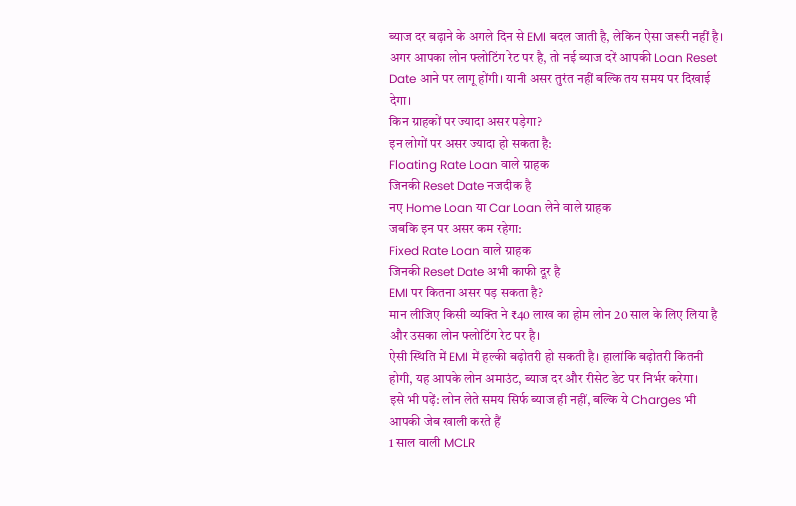ब्याज दर बढ़ाने के अगले दिन से EMI बदल जाती है, लेकिन ऐसा जरूरी नहीं है।
अगर आपका लोन फ्लोटिंग रेट पर है, तो नई ब्याज दरें आपकी Loan Reset Date आने पर लागू होंगी। यानी असर तुरंत नहीं बल्कि तय समय पर दिखाई देगा।
किन ग्राहकों पर ज्यादा असर पड़ेगा?
इन लोगों पर असर ज्यादा हो सकता है:
Floating Rate Loan वाले ग्राहक
जिनकी Reset Date नजदीक है
नए Home Loan या Car Loan लेने वाले ग्राहक
जबकि इन पर असर कम रहेगा:
Fixed Rate Loan वाले ग्राहक
जिनकी Reset Date अभी काफी दूर है
EMI पर कितना असर पड़ सकता है?
मान लीजिए किसी व्यक्ति ने ₹40 लाख का होम लोन 20 साल के लिए लिया है और उसका लोन फ्लोटिंग रेट पर है।
ऐसी स्थिति में EMI में हल्की बढ़ोतरी हो सकती है। हालांकि बढ़ोतरी कितनी होगी, यह आपके लोन अमाउंट, ब्याज दर और रीसेट डेट पर निर्भर करेगा।
इसे भी पढ़ें: लोन लेते समय सिर्फ ब्याज ही नहीं, बल्कि ये Charges भी आपकी जेब खाली करते हैं
1 साल वाली MCLR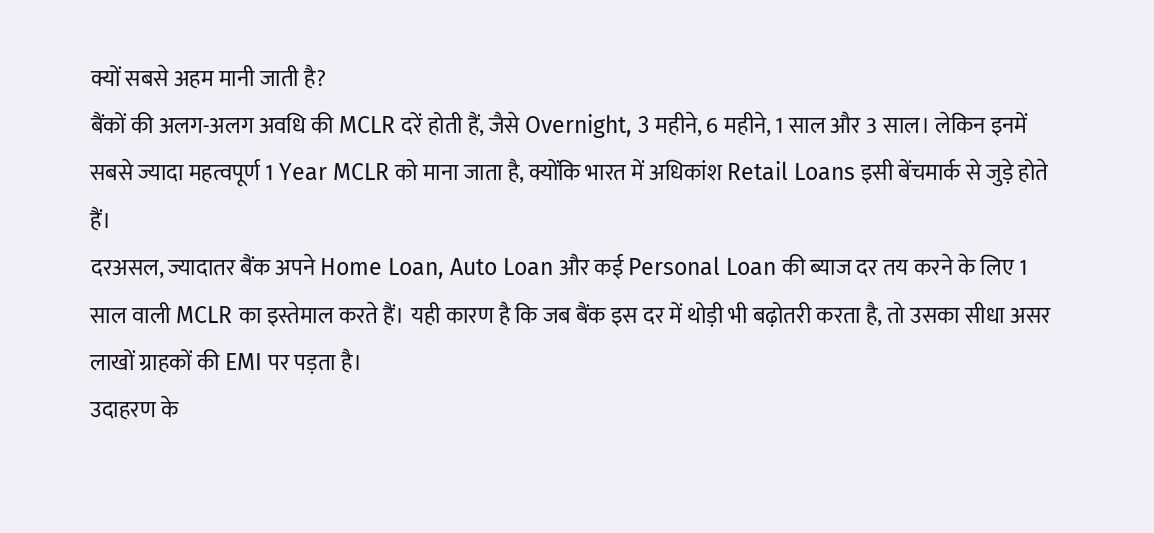क्यों सबसे अहम मानी जाती है?
बैंकों की अलग-अलग अवधि की MCLR दरें होती हैं, जैसे Overnight, 3 महीने, 6 महीने, 1 साल और 3 साल। लेकिन इनमें सबसे ज्यादा महत्वपूर्ण 1 Year MCLR को माना जाता है, क्योंकि भारत में अधिकांश Retail Loans इसी बेंचमार्क से जुड़े होते हैं।
दरअसल, ज्यादातर बैंक अपने Home Loan, Auto Loan और कई Personal Loan की ब्याज दर तय करने के लिए 1 साल वाली MCLR का इस्तेमाल करते हैं। यही कारण है कि जब बैंक इस दर में थोड़ी भी बढ़ोतरी करता है, तो उसका सीधा असर लाखों ग्राहकों की EMI पर पड़ता है।
उदाहरण के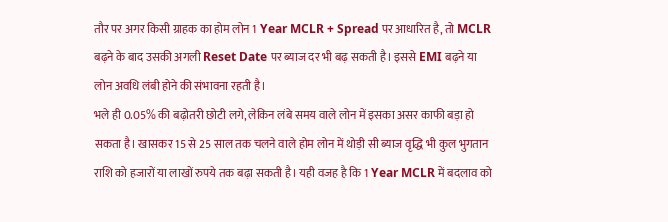तौर पर अगर किसी ग्राहक का होम लोन 1 Year MCLR + Spread पर आधारित है, तो MCLR बढ़ने के बाद उसकी अगली Reset Date पर ब्याज दर भी बढ़ सकती है। इससे EMI बढ़ने या लोन अवधि लंबी होने की संभावना रहती है।
भले ही 0.05% की बढ़ोतरी छोटी लगे, लेकिन लंबे समय वाले लोन में इसका असर काफी बड़ा हो सकता है। खासकर 15 से 25 साल तक चलने वाले होम लोन में थोड़ी सी ब्याज वृद्धि भी कुल भुगतान राशि को हजारों या लाखों रुपये तक बढ़ा सकती है। यही वजह है कि 1 Year MCLR में बदलाव को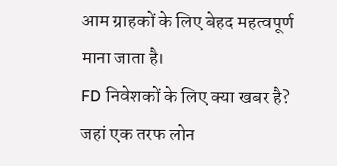आम ग्राहकों के लिए बेहद महत्वपूर्ण माना जाता है।
FD निवेशकों के लिए क्या खबर है?
जहां एक तरफ लोन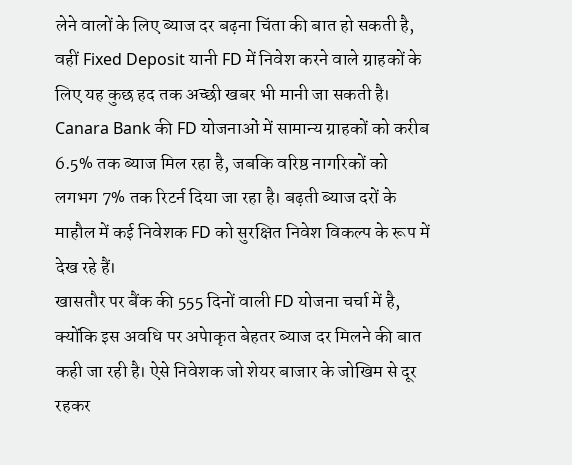लेने वालों के लिए ब्याज दर बढ़ना चिंता की बात हो सकती है, वहीं Fixed Deposit यानी FD में निवेश करने वाले ग्राहकों के लिए यह कुछ हद तक अच्छी खबर भी मानी जा सकती है।
Canara Bank की FD योजनाओं में सामान्य ग्राहकों को करीब 6.5% तक ब्याज मिल रहा है, जबकि वरिष्ठ नागरिकों को लगभग 7% तक रिटर्न दिया जा रहा है। बढ़ती ब्याज दरों के माहौल में कई निवेशक FD को सुरक्षित निवेश विकल्प के रूप में देख रहे हैं।
खासतौर पर बैंक की 555 दिनों वाली FD योजना चर्चा में है, क्योंकि इस अवधि पर अपेाकृत बेहतर ब्याज दर मिलने की बात कही जा रही है। ऐसे निवेशक जो शेयर बाजार के जोखिम से दूर रहकर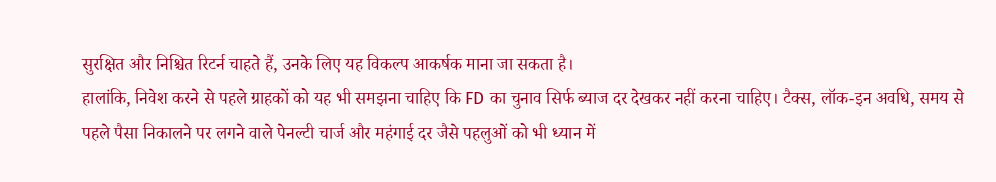सुरक्षित और निश्चित रिटर्न चाहते हैं, उनके लिए यह विकल्प आकर्षक माना जा सकता है।
हालांकि, निवेश करने से पहले ग्राहकों को यह भी समझना चाहिए कि FD का चुनाव सिर्फ ब्याज दर देखकर नहीं करना चाहिए। टैक्स, लॉक-इन अवधि, समय से पहले पैसा निकालने पर लगने वाले पेनल्टी चार्ज और महंगाई दर जैसे पहलुओं को भी ध्यान में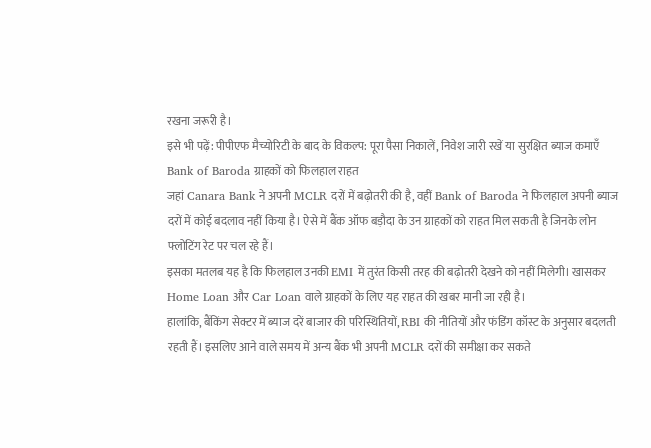रखना जरूरी है।
इसे भी पढ़ें: पीपीएफ मैच्योरिटी के बाद के विकल्प: पूरा पैसा निकालें, निवेश जारी रखें या सुरक्षित ब्याज कमाएँ
Bank of Baroda ग्राहकों को फिलहाल राहत
जहां Canara Bank ने अपनी MCLR दरों में बढ़ोतरी की है, वहीं Bank of Baroda ने फिलहाल अपनी ब्याज दरों में कोई बदलाव नहीं किया है। ऐसे में बैंक ऑफ बड़ौदा के उन ग्राहकों को राहत मिल सकती है जिनके लोन फ्लोटिंग रेट पर चल रहे हैं।
इसका मतलब यह है कि फिलहाल उनकी EMI में तुरंत किसी तरह की बढ़ोतरी देखने को नहीं मिलेगी। खासकर Home Loan और Car Loan वाले ग्राहकों के लिए यह राहत की खबर मानी जा रही है।
हालांकि, बैंकिंग सेक्टर में ब्याज दरें बाजार की परिस्थितियों, RBI की नीतियों और फंडिंग कॉस्ट के अनुसार बदलती रहती हैं। इसलिए आने वाले समय में अन्य बैंक भी अपनी MCLR दरों की समीक्षा कर सकते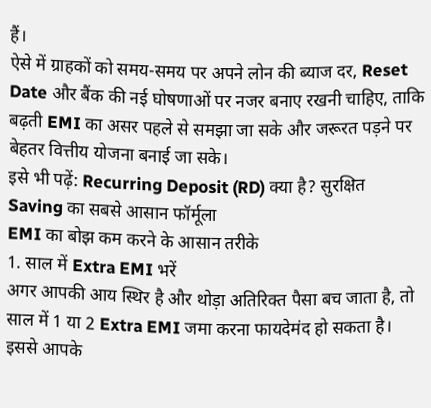हैं।
ऐसे में ग्राहकों को समय-समय पर अपने लोन की ब्याज दर, Reset Date और बैंक की नई घोषणाओं पर नजर बनाए रखनी चाहिए, ताकि बढ़ती EMI का असर पहले से समझा जा सके और जरूरत पड़ने पर बेहतर वित्तीय योजना बनाई जा सके।
इसे भी पढ़ें: Recurring Deposit (RD) क्या है? सुरक्षित Saving का सबसे आसान फॉर्मूला
EMI का बोझ कम करने के आसान तरीके
1. साल में Extra EMI भरें
अगर आपकी आय स्थिर है और थोड़ा अतिरिक्त पैसा बच जाता है, तो साल में 1 या 2 Extra EMI जमा करना फायदेमंद हो सकता है। इससे आपके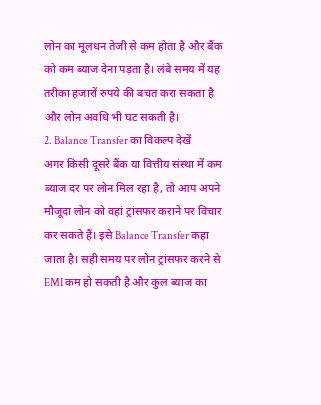लोन का मूलधन तेजी से कम होता है और बैंक को कम ब्याज देना पड़ता है। लंबे समय में यह तरीका हजारों रुपये की बचत करा सकता है और लोन अवधि भी घट सकती है।
2. Balance Transfer का विकल्प देखें
अगर किसी दूसरे बैंक या वित्तीय संस्था में कम ब्याज दर पर लोन मिल रहा है, तो आप अपने मौजूदा लोन को वहां ट्रांसफर कराने पर विचार कर सकते हैं। इसे Balance Transfer कहा जाता है। सही समय पर लोन ट्रांसफर करने से EMI कम हो सकती है और कुल ब्याज का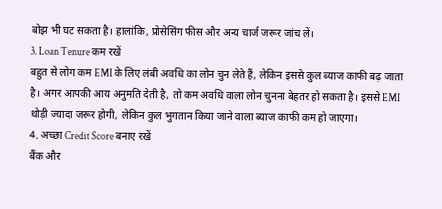बोझ भी घट सकता है। हालांकि, प्रोसेसिंग फीस और अन्य चार्ज जरूर जांच लें।
3. Loan Tenure कम रखें
बहुत से लोग कम EMI के लिए लंबी अवधि का लोन चुन लेते हैं, लेकिन इससे कुल ब्याज काफी बढ़ जाता है। अगर आपकी आय अनुमति देती है, तो कम अवधि वाला लोन चुनना बेहतर हो सकता है। इससे EMI थोड़ी ज्यादा जरूर होगी, लेकिन कुल भुगतान किया जाने वाला ब्याज काफी कम हो जाएगा।
4. अच्छा Credit Score बनाए रखें
बैंक और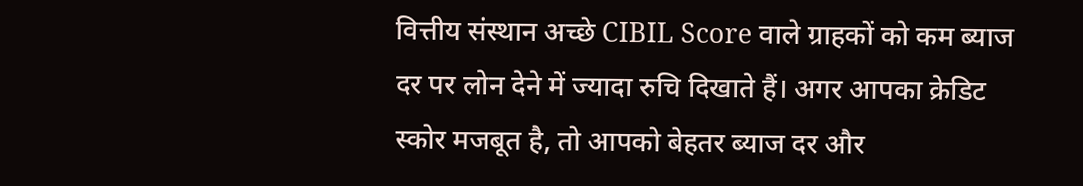वित्तीय संस्थान अच्छे CIBIL Score वाले ग्राहकों को कम ब्याज दर पर लोन देने में ज्यादा रुचि दिखाते हैं। अगर आपका क्रेडिट स्कोर मजबूत है, तो आपको बेहतर ब्याज दर और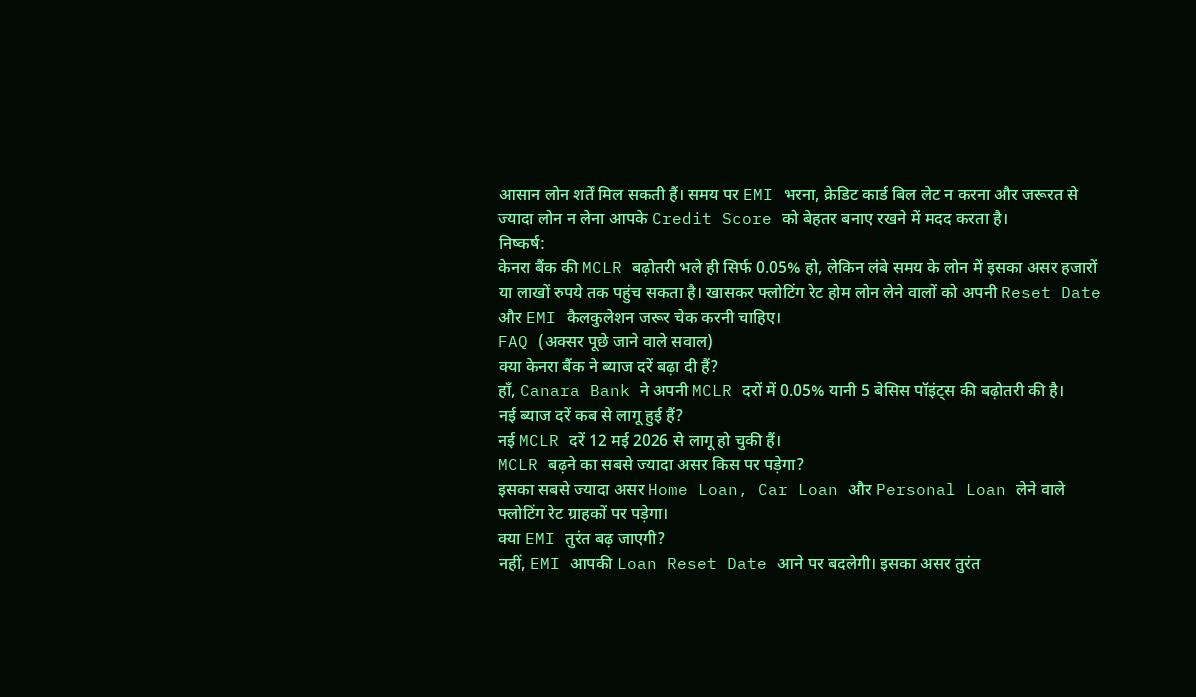आसान लोन शर्तें मिल सकती हैं। समय पर EMI भरना, क्रेडिट कार्ड बिल लेट न करना और जरूरत से ज्यादा लोन न लेना आपके Credit Score को बेहतर बनाए रखने में मदद करता है।
निष्कर्ष:
केनरा बैंक की MCLR बढ़ोतरी भले ही सिर्फ 0.05% हो, लेकिन लंबे समय के लोन में इसका असर हजारों या लाखों रुपये तक पहुंच सकता है। खासकर फ्लोटिंग रेट होम लोन लेने वालों को अपनी Reset Date और EMI कैलकुलेशन जरूर चेक करनी चाहिए।
FAQ (अक्सर पूछे जाने वाले सवाल)
क्या केनरा बैंक ने ब्याज दरें बढ़ा दी हैं?
हाँ, Canara Bank ने अपनी MCLR दरों में 0.05% यानी 5 बेसिस पॉइंट्स की बढ़ोतरी की है।
नई ब्याज दरें कब से लागू हुई हैं?
नई MCLR दरें 12 मई 2026 से लागू हो चुकी हैं।
MCLR बढ़ने का सबसे ज्यादा असर किस पर पड़ेगा?
इसका सबसे ज्यादा असर Home Loan, Car Loan और Personal Loan लेने वाले फ्लोटिंग रेट ग्राहकों पर पड़ेगा।
क्या EMI तुरंत बढ़ जाएगी?
नहीं, EMI आपकी Loan Reset Date आने पर बदलेगी। इसका असर तुरंत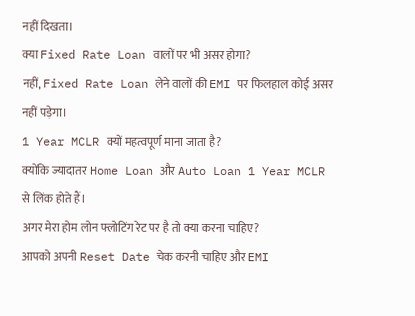नहीं दिखता।
क्या Fixed Rate Loan वालों पर भी असर होगा?
नहीं, Fixed Rate Loan लेने वालों की EMI पर फिलहाल कोई असर नहीं पड़ेगा।
1 Year MCLR क्यों महत्वपूर्ण माना जाता है?
क्योंकि ज्यादातर Home Loan और Auto Loan 1 Year MCLR से लिंक होते हैं।
अगर मेरा होम लोन फ्लोटिंग रेट पर है तो क्या करना चाहिए?
आपको अपनी Reset Date चेक करनी चाहिए और EMI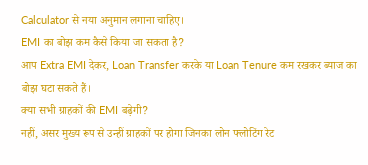Calculator से नया अनुमान लगाना चाहिए।
EMI का बोझ कम कैसे किया जा सकता है?
आप Extra EMI देकर, Loan Transfer करके या Loan Tenure कम रखकर ब्याज का बोझ घटा सकते हैं।
क्या सभी ग्राहकों की EMI बढ़ेगी?
नहीं, असर मुख्य रूप से उन्हीं ग्राहकों पर होगा जिनका लोन फ्लोटिंग रेट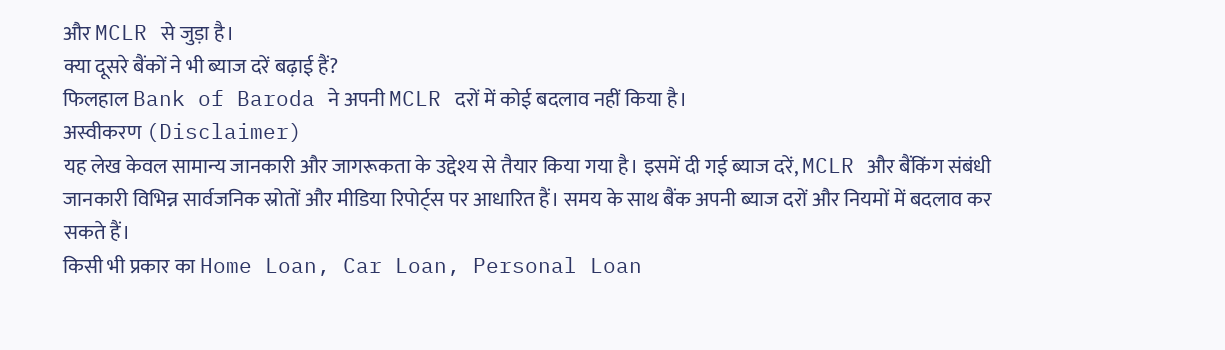और MCLR से जुड़ा है।
क्या दूसरे बैंकों ने भी ब्याज दरें बढ़ाई हैं?
फिलहाल Bank of Baroda ने अपनी MCLR दरों में कोई बदलाव नहीं किया है।
अस्वीकरण (Disclaimer)
यह लेख केवल सामान्य जानकारी और जागरूकता के उद्देश्य से तैयार किया गया है। इसमें दी गई ब्याज दरें, MCLR और बैंकिंग संबंधी जानकारी विभिन्न सार्वजनिक स्रोतों और मीडिया रिपोर्ट्स पर आधारित हैं। समय के साथ बैंक अपनी ब्याज दरों और नियमों में बदलाव कर सकते हैं।
किसी भी प्रकार का Home Loan, Car Loan, Personal Loan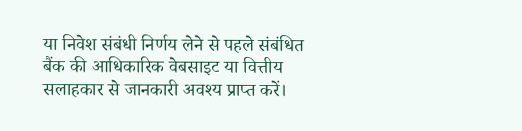या निवेश संबंधी निर्णय लेने से पहले संबंधित बैंक की आधिकारिक वेबसाइट या वित्तीय सलाहकार से जानकारी अवश्य प्राप्त करें।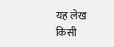यह लेख किसी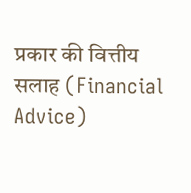प्रकार की वित्तीय सलाह (Financial Advice)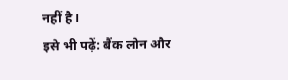नहीं है।
इसे भी पढ़ें: बैंक लोन और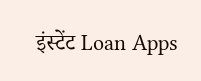इंस्टेंट Loan Apps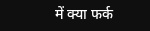में क्या फर्क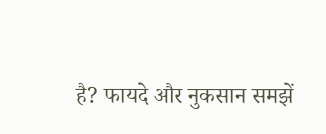है? फायदे और नुकसान समझें